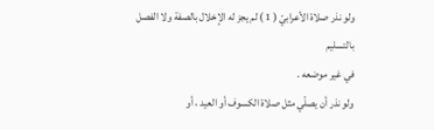ولو نذر صلاة الأعرابيّ ( 1 ) لم يجز له الإخلال بالصفة ولا الفصل بالتسليم
في غير موضعه .
ولو نذر أن يصلّي مثل صلاة الكسوف أو العيد ، أو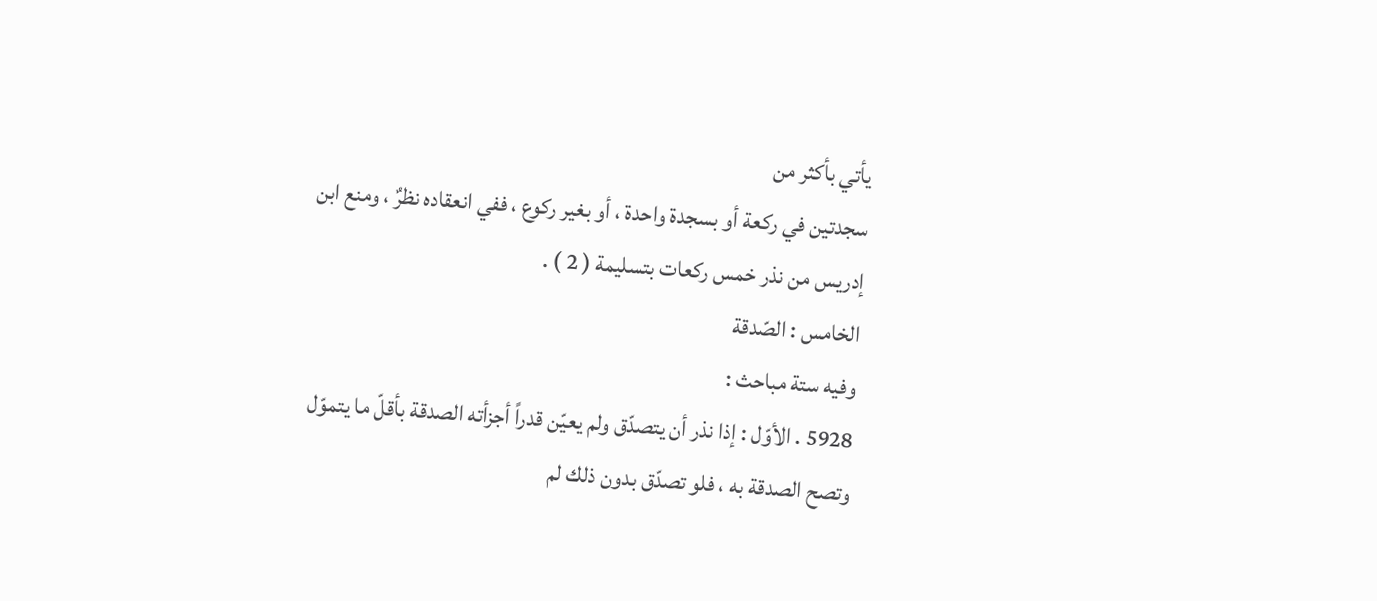يأتي بأكثر من
سجدتين في ركعة أو بسجدة واحدة ، أو بغير ركوع ، ففي انعقاده نظرٌ ، ومنع ابن
إدريس من نذر خمس ركعات بتسليمة ( 2 ) .
الخامس : الصّدقة
وفيه ستة مباحث :
5928 . الأوّل : إذا نذر أن يتصدّق ولم يعيّن قدراً أجزأته الصدقة بأقلّ ما يتموّل
وتصح الصدقة به ، فلو تصدّق بدون ذلك لم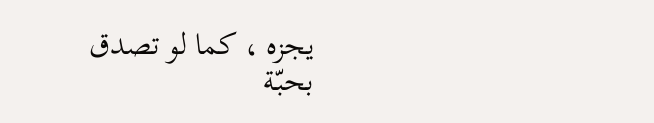يجزه ، كما لو تصدق بحبّة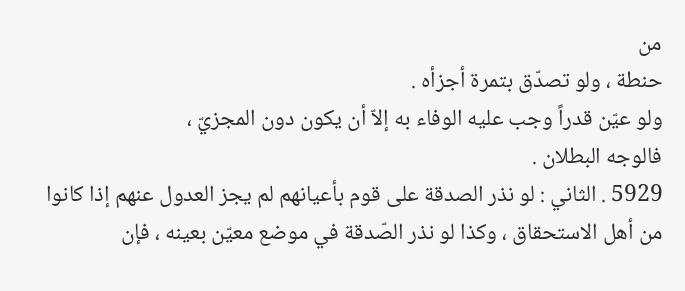من
حنطة ، ولو تصدّق بتمرة أجزأه .
ولو عيّن قدراً وجب عليه الوفاء به إلاّ أن يكون دون المجزيّ ،
فالوجه البطلان .
5929 . الثاني : لو نذر الصدقة على قوم بأعيانهم لم يجز العدول عنهم إذا كانوا
من أهل الاستحقاق ، وكذا لو نذر الصّدقة في موضع معيّن بعينه ، فإن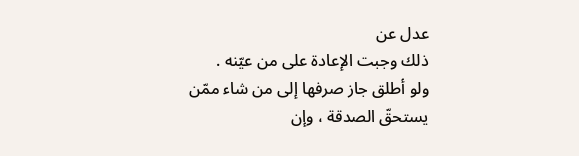عدل عن
ذلك وجبت الإعادة على من عيّنه .
ولو أطلق جاز صرفها إلى من شاء ممّن يستحقّ الصدقة ، وإن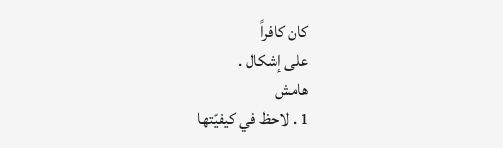كان كافراً
على إشكال .
هامش
1 . لاحظ في كيفيّتها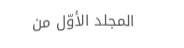المجلد الأوّل من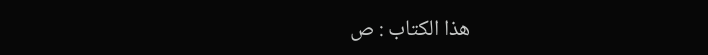هذا الكتاب : ص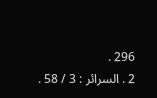296 .
2 . السرائر : 3 / 58 .